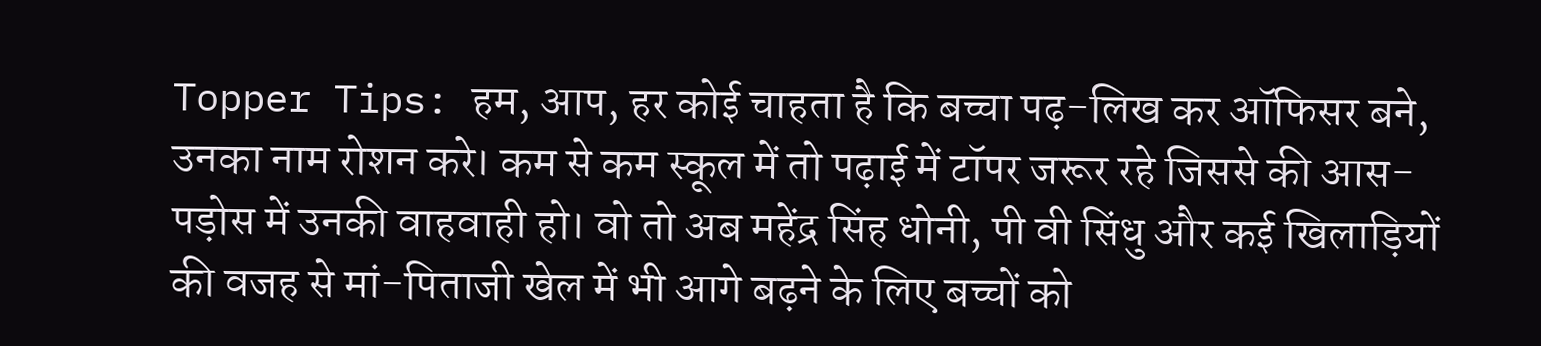Topper Tips: हम, आप, हर कोई चाहता है कि बच्चा पढ़-लिख कर ऑफिसर बने, उनका नाम रोशन करे। कम से कम स्कूल में तो पढ़ाई में टॉपर जरूर रहे जिससे की आस-पड़ोस में उनकी वाहवाही हो। वो तो अब महेंद्र सिंह धोनी, पी वी सिंधु और कई खिलाड़ियों की वजह से मां-पिताजी खेल में भी आगे बढ़ने के लिए बच्चों को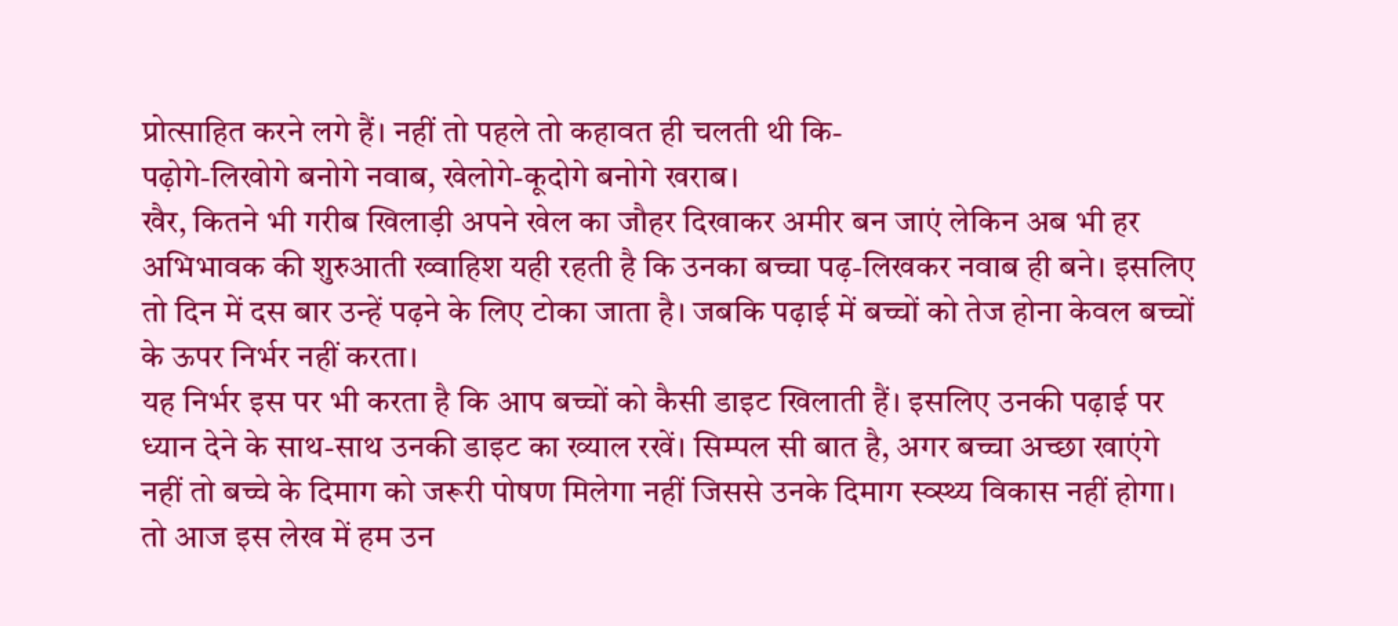प्रोत्साहित करने लगे हैं। नहीं तो पहले तो कहावत ही चलती थी कि-
पढ़ोगे-लिखोगे बनोगे नवाब, खेलोगे-कूदोगे बनोगे खराब।
खैर, कितने भी गरीब खिलाड़ी अपने खेल का जौहर दिखाकर अमीर बन जाएं लेकिन अब भी हर अभिभावक की शुरुआती ख्वाहिश यही रहती है कि उनका बच्चा पढ़-लिखकर नवाब ही बने। इसलिए तो दिन में दस बार उन्हें पढ़ने के लिए टोका जाता है। जबकि पढ़ाई में बच्चों को तेज होना केवल बच्चों के ऊपर निर्भर नहीं करता।
यह निर्भर इस पर भी करता है कि आप बच्चों को कैसी डाइट खिलाती हैं। इसलिए उनकी पढ़ाई पर ध्यान देने के साथ-साथ उनकी डाइट का ख्याल रखें। सिम्पल सी बात है, अगर बच्चा अच्छा खाएंगे नहीं तो बच्चे के दिमाग को जरूरी पोषण मिलेगा नहीं जिससे उनके दिमाग स्व्स्थ्य विकास नहीं होगा।
तो आज इस लेख में हम उन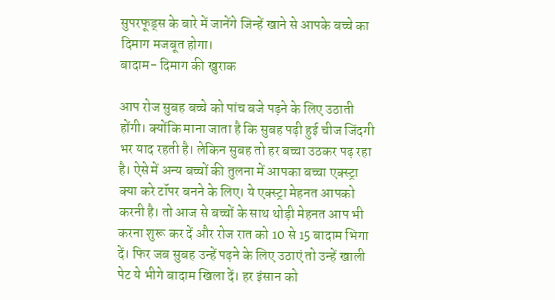सुपरफूड्स के बारे में जानेंगे जिन्हें खाने से आपके बच्चे का दिमाग मजबूत होगा।
बादाम- दिमाग की खुराक

आप रोज सुबह बच्चे को पांच बजे पढ़ने के लिए उठाती होंगी। क्योंकि माना जाता है कि सुबह पढ़ी हुई चीज जिंदगी भर याद रहती है। लेकिन सुबह तो हर बच्चा उठकर पढ़ रहा है। ऐसे में अन्य बच्चों की तुलना में आपका बच्चा एक्स्ट्रा क्या करे टॉपर बनने के लिए। ये एक्स्ट्रा मेहनत आपको करनी है। तो आज से बच्चों के साथ थोड़ी मेहनत आप भी करना शुरू कर दें और रोज रात को 10 से 15 बादाम भिगा दें। फिर जब सुबह उन्हें पढ़ने के लिए उठाएं तो उन्हें खाली पेट ये भीगे बादाम खिला दें। हर इंसान को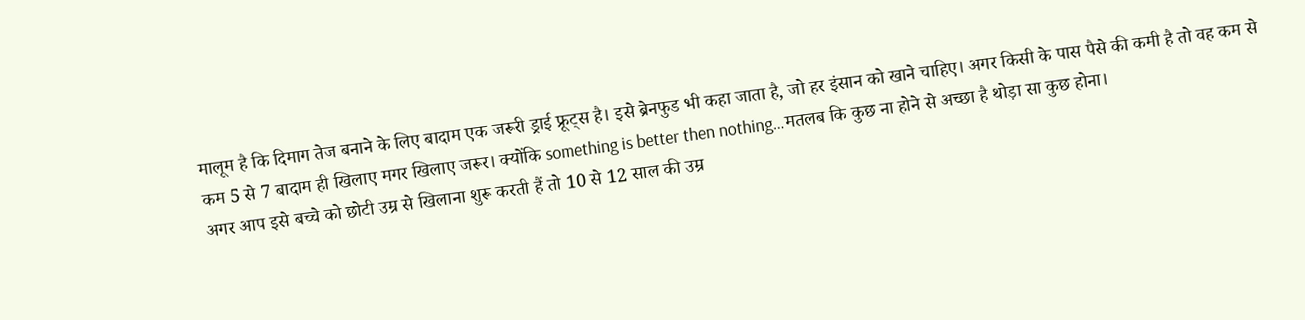मालूम है कि दिमाग तेज बनाने के लिए बादाम एक जरूरी ड्राई फ्रूट्स है। इसे ब्रेनफुड भी कहा जाता है, जो हर इंसान को खाने चाहिए। अगर किसी के पास पैसे की कमी है तो वह कम से कम 5 से 7 बादाम ही खिलाए मगर खिलाए जरूर। क्योंकि something is better then nothing…मतलब कि कुछ ना होने से अच्छा है थोड़ा सा कुछ होना।
अगर आप इसे बच्चे को छोटी उम्र से खिलाना शुरू करती हैं तो 10 से 12 साल की उम्र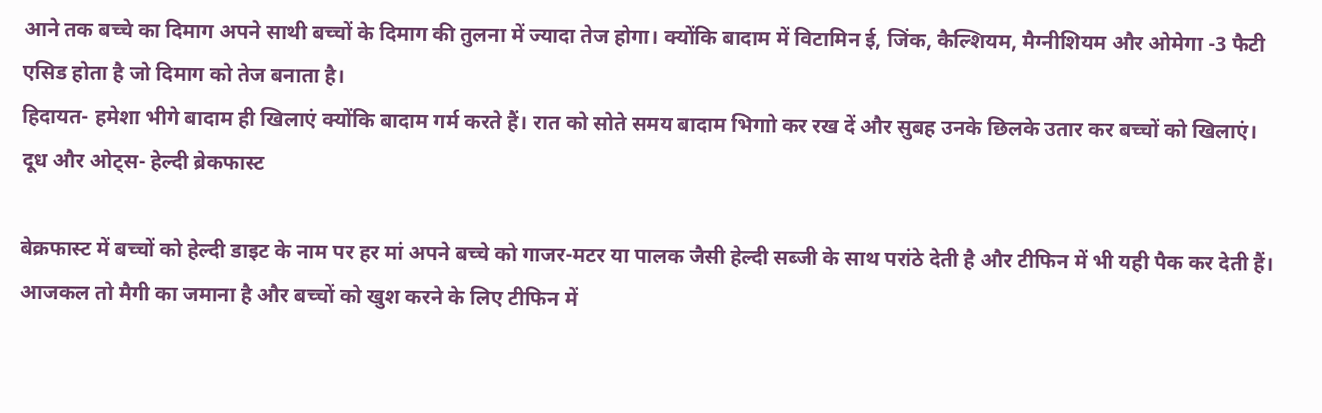आने तक बच्चे का दिमाग अपने साथी बच्चों के दिमाग की तुलना में ज्यादा तेज होगा। क्योंकि बादाम में विटामिन ई, जिंक, कैल्शियम, मैग्नीशियम और ओमेगा -3 फैटी एसिड होता है जो दिमाग को तेज बनाता है।
हिदायत- हमेशा भीगे बादाम ही खिलाएं क्योंकि बादाम गर्म करते हैं। रात को सोते समय बादाम भिगाो कर रख दें और सुबह उनके छिलके उतार कर बच्चों को खिलाएं।
दूध और ओट्स- हेल्दी ब्रेकफास्ट

बेक्रफास्ट में बच्चों को हेल्दी डाइट के नाम पर हर मां अपने बच्चे को गाजर-मटर या पालक जैसी हेल्दी सब्जी के साथ परांठे देती है और टीफिन में भी यही पैक कर देती हैं। आजकल तो मैगी का जमाना है और बच्चों को खुश करने के लिए टीफिन में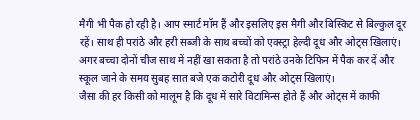मैगी भी पैक हो रही है। आप स्मार्ट मॉम हैं और इसलिए इस मैगी और बिस्किट से बिल्कुल दूर रहें। साथ ही परांठे और हरी सब्जी के साथ बच्चों को एक्स्ट्रा हेल्दी दूध और ओट्स खिलाएं। अगर बच्चा दोनों चीज साथ में नहीं खा सकता है तो परांठे उनके टिफिन में पैक कर दें और स्कूल जाने के समय सुबह सात बजे एक कटोरी दूध और ओट्स खिलाएं।
जैसा की हर किसी को मालूम है कि दूध में सारे विटामिन्स होते हैं और ओट्स में काफी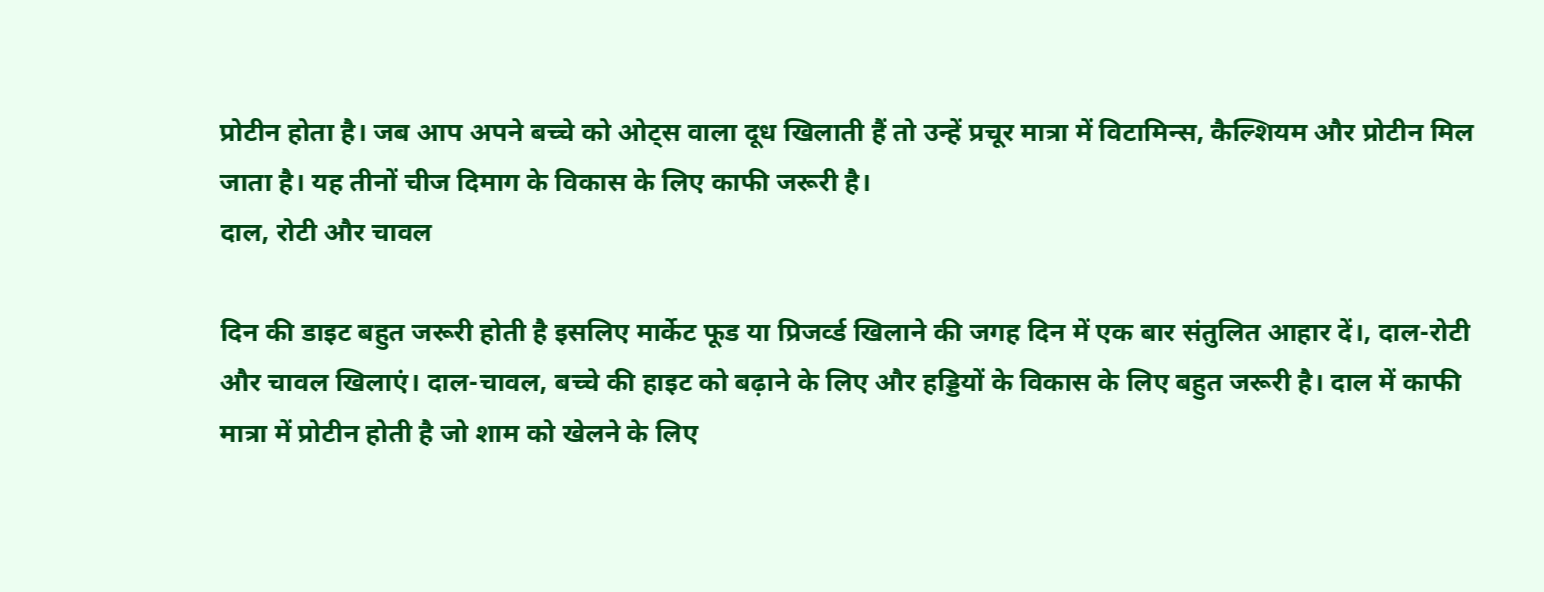प्रोटीन होता है। जब आप अपने बच्चे को ओट्स वाला दूध खिलाती हैं तो उन्हें प्रचूर मात्रा में विटामिन्स, कैल्शियम और प्रोटीन मिल जाता है। यह तीनों चीज दिमाग के विकास के लिए काफी जरूरी है।
दाल, रोटी और चावल

दिन की डाइट बहुत जरूरी होती है इसलिए मार्केट फूड या प्रिजर्व्ड खिलाने की जगह दिन में एक बार संतुलित आहार दें।, दाल-रोटी और चावल खिलाएं। दाल-चावल, बच्चे की हाइट को बढ़ाने के लिए और हड्डियों के विकास के लिए बहुत जरूरी है। दाल में काफी मात्रा में प्रोटीन होती है जो शाम को खेलने के लिए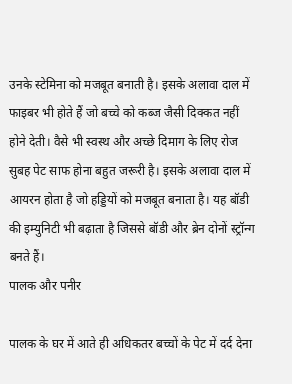उनके स्टेमिना को मजबूत बनाती है। इसके अलावा दाल में फाइबर भी होते हैं जो बच्चे को कब्ज जैसी दिक्कत नहीं होने देती। वैसे भी स्वस्थ और अच्छे दिमाग के लिए रोज सुबह पेट साफ होना बहुत जरूरी है। इसके अलावा दाल में आयरन होता है जो हड्डियों को मजबूत बनाता है। यह बॉडी की इम्युनिटी भी बढ़ाता है जिससे बॉडी और ब्रेन दोनों स्ट्रॉन्ग बनते हैं।
पालक और पनीर

पालक के घर में आते ही अधिकतर बच्चों के पेट में दर्द देना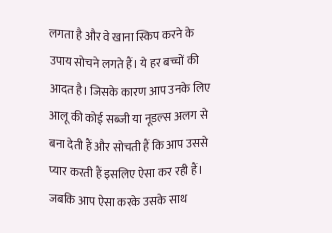लगता है और वे खाना स्किप करने के उपाय सोचने लगते हैं। ये हर बच्चों की आदत है। जिसके कारण आप उनके लिए आलू की कोई सब्जी या नूडल्स अलग से बना देती हैं और सोचती हैं कि आप उससे प्यार करती हैं इसलिए ऐसा कर रही हैं। जबकि आप ऐसा करके उसके साथ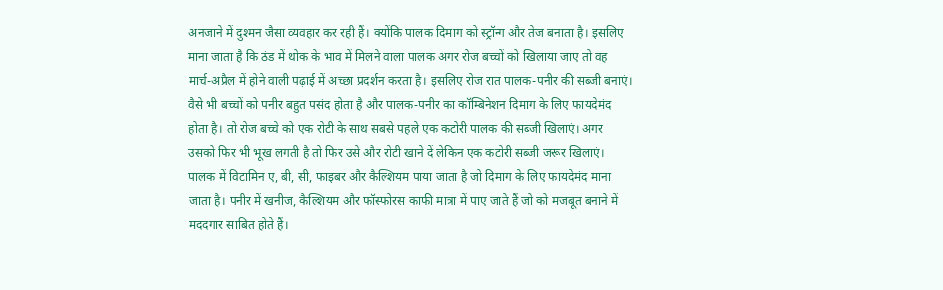अनजाने में दुश्मन जैसा व्यवहार कर रही हैं। क्योंकि पालक दिमाग को स्ट्रॉन्ग और तेज बनाता है। इसलिए माना जाता है कि ठंड में थोक के भाव में मिलने वाला पालक अगर रोज बच्चों को खिलाया जाए तो वह मार्च-अप्रैल में होने वाली पढ़ाई में अच्छा प्रदर्शन करता है। इसलिए रोज रात पालक-पनीर की सब्जी बनाएं। वैसे भी बच्चों को पनीर बहुत पसंद होता है और पालक-पनीर का कॉम्बिनेशन दिमाग के लिए फायदेमंद होता है। तो रोज बच्चे को एक रोटी के साथ सबसे पहले एक कटोरी पालक की सब्जी खिलाएं। अगर उसको फिर भी भूख लगती है तो फिर उसे और रोटी खाने दें लेकिन एक कटोरी सब्जी जरूर खिलाएं।
पालक में विटामिन ए, बी, सी, फाइबर और कैल्शियम पाया जाता है जो दिमाग के लिए फायदेमंद माना जाता है। पनीर में खनीज, कैल्शियम और फॉस्फोरस काफी मात्रा में पाए जाते हैं जो को मजबूत बनाने में मददगार साबित होते हैं।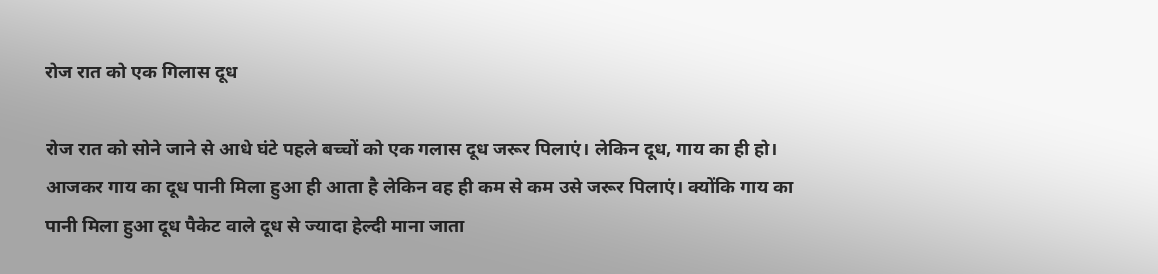रोज रात को एक गिलास दूध

रोज रात को सोने जाने से आधे घंटे पहले बच्चों को एक गलास दूध जरूर पिलाएं। लेकिन दूध, गाय का ही हो। आजकर गाय का दूध पानी मिला हुआ ही आता है लेकिन वह ही कम से कम उसे जरूर पिलाएं। क्योंकि गाय का पानी मिला हुआ दूध पैकेट वाले दूध से ज्यादा हेल्दी माना जाता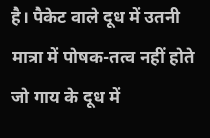है। पैकेट वाले दूध में उतनी मात्रा में पोषक-तत्व नहीं होते जो गाय के दूध में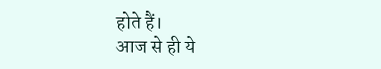होते हैं।
आज से ही ये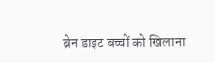ब्रेन डाइट बच्चों को खिलाना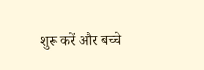शुरू करें और बच्चे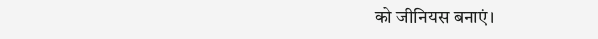को जीनियस बनाएं।